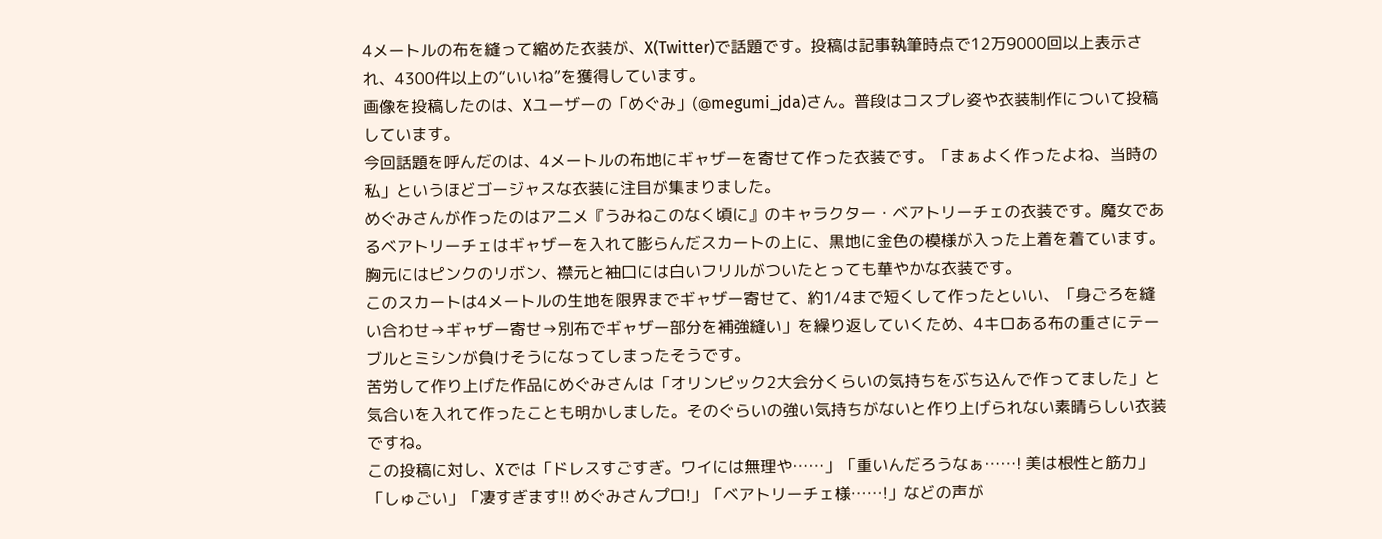4メートルの布を縫って縮めた衣装が、X(Twitter)で話題です。投稿は記事執筆時点で12万9000回以上表示され、4300件以上の“いいね”を獲得しています。
画像を投稿したのは、Xユーザーの「めぐみ」(@megumi_jda)さん。普段はコスプレ姿や衣装制作について投稿しています。
今回話題を呼んだのは、4メートルの布地にギャザーを寄せて作った衣装です。「まぁよく作ったよね、当時の私」というほどゴージャスな衣装に注目が集まりました。
めぐみさんが作ったのはアニメ『うみねこのなく頃に』のキャラクター・ベアトリーチェの衣装です。魔女であるベアトリーチェはギャザーを入れて膨らんだスカートの上に、黒地に金色の模様が入った上着を着ています。胸元にはピンクのリボン、襟元と袖口には白いフリルがついたとっても華やかな衣装です。
このスカートは4メートルの生地を限界までギャザー寄せて、約1/4まで短くして作ったといい、「身ごろを縫い合わせ→ギャザー寄せ→別布でギャザー部分を補強縫い」を繰り返していくため、4キロある布の重さにテーブルとミシンが負けそうになってしまったそうです。
苦労して作り上げた作品にめぐみさんは「オリンピック2大会分くらいの気持ちをぶち込んで作ってました」と気合いを入れて作ったことも明かしました。そのぐらいの強い気持ちがないと作り上げられない素晴らしい衣装ですね。
この投稿に対し、Xでは「ドレスすごすぎ。ワイには無理や……」「重いんだろうなぁ……! 美は根性と筋力」「しゅごい」「凄すぎます!! めぐみさんプロ!」「ベアトリーチェ様……!」などの声が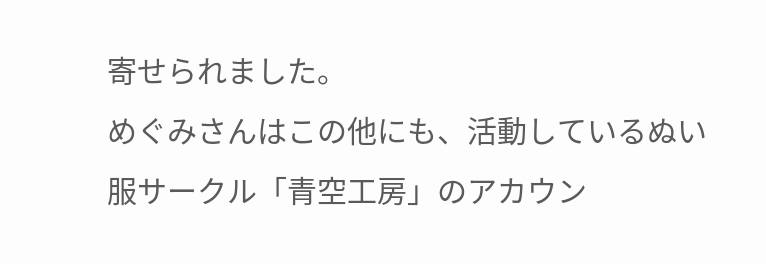寄せられました。
めぐみさんはこの他にも、活動しているぬい服サークル「青空工房」のアカウン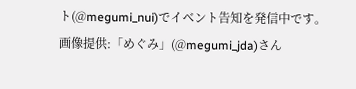ト(@megumi_nui)でイベント告知を発信中です。
画像提供:「めぐみ」(@megumi_jda)さん